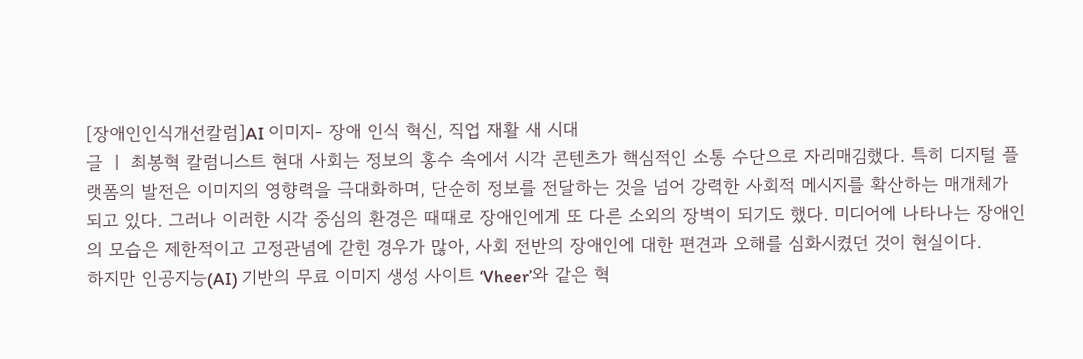[장애인인식개선칼럼]AI 이미지- 장애 인식 혁신, 직업 재활 새 시대
글 ㅣ 최봉혁 칼럼니스트 현대 사회는 정보의 홍수 속에서 시각 콘텐츠가 핵심적인 소통 수단으로 자리매김했다. 특히 디지털 플랫폼의 발전은 이미지의 영향력을 극대화하며, 단순히 정보를 전달하는 것을 넘어 강력한 사회적 메시지를 확산하는 매개체가 되고 있다. 그러나 이러한 시각 중심의 환경은 때때로 장애인에게 또 다른 소외의 장벽이 되기도 했다. 미디어에 나타나는 장애인의 모습은 제한적이고 고정관념에 갇힌 경우가 많아, 사회 전반의 장애인에 대한 편견과 오해를 심화시켰던 것이 현실이다.
하지만 인공지능(AI) 기반의 무료 이미지 생성 사이트 ‘Vheer’와 같은 혁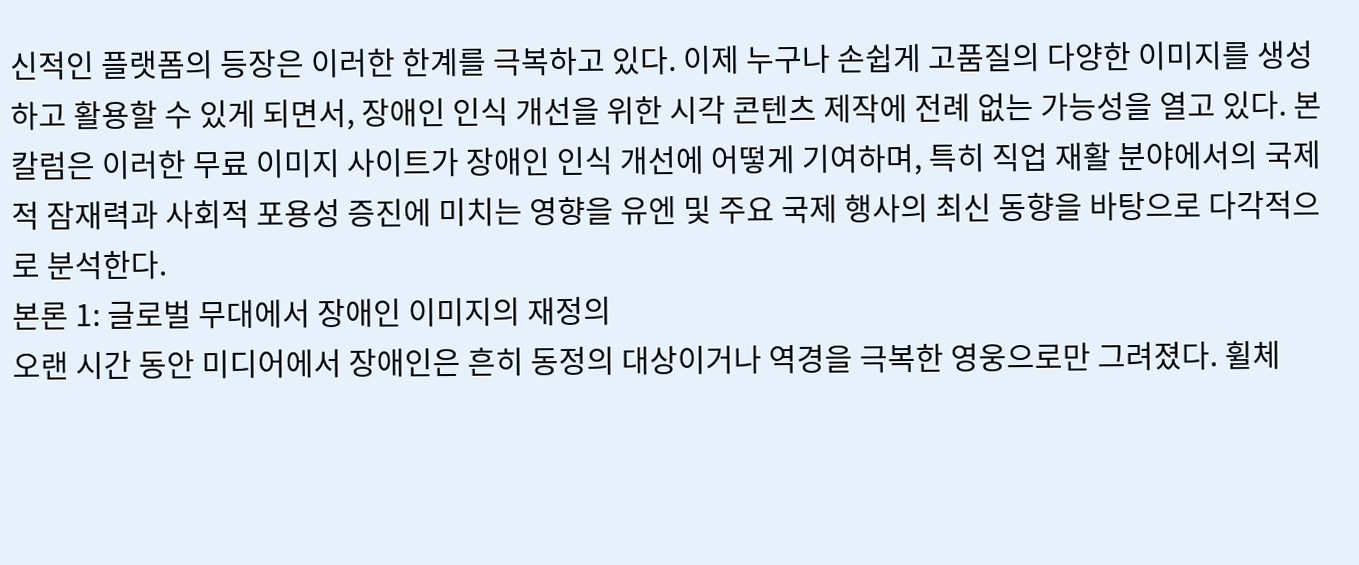신적인 플랫폼의 등장은 이러한 한계를 극복하고 있다. 이제 누구나 손쉽게 고품질의 다양한 이미지를 생성하고 활용할 수 있게 되면서, 장애인 인식 개선을 위한 시각 콘텐츠 제작에 전례 없는 가능성을 열고 있다. 본 칼럼은 이러한 무료 이미지 사이트가 장애인 인식 개선에 어떻게 기여하며, 특히 직업 재활 분야에서의 국제적 잠재력과 사회적 포용성 증진에 미치는 영향을 유엔 및 주요 국제 행사의 최신 동향을 바탕으로 다각적으로 분석한다.
본론 1: 글로벌 무대에서 장애인 이미지의 재정의
오랜 시간 동안 미디어에서 장애인은 흔히 동정의 대상이거나 역경을 극복한 영웅으로만 그려졌다. 휠체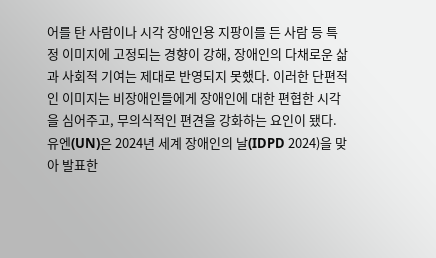어를 탄 사람이나 시각 장애인용 지팡이를 든 사람 등 특정 이미지에 고정되는 경향이 강해, 장애인의 다채로운 삶과 사회적 기여는 제대로 반영되지 못했다. 이러한 단편적인 이미지는 비장애인들에게 장애인에 대한 편협한 시각을 심어주고, 무의식적인 편견을 강화하는 요인이 됐다.
유엔(UN)은 2024년 세계 장애인의 날(IDPD 2024)을 맞아 발표한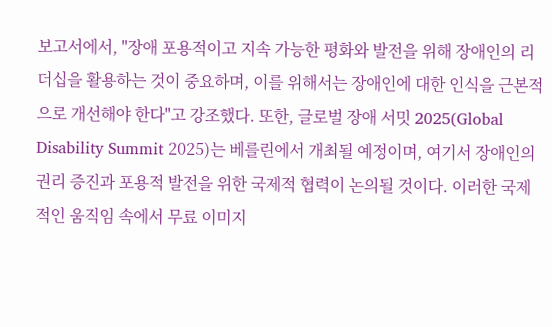보고서에서, "장애 포용적이고 지속 가능한 평화와 발전을 위해 장애인의 리더십을 활용하는 것이 중요하며, 이를 위해서는 장애인에 대한 인식을 근본적으로 개선해야 한다"고 강조했다. 또한, 글로벌 장애 서밋 2025(Global Disability Summit 2025)는 베를린에서 개최될 예정이며, 여기서 장애인의 권리 증진과 포용적 발전을 위한 국제적 협력이 논의될 것이다. 이러한 국제적인 움직임 속에서 무료 이미지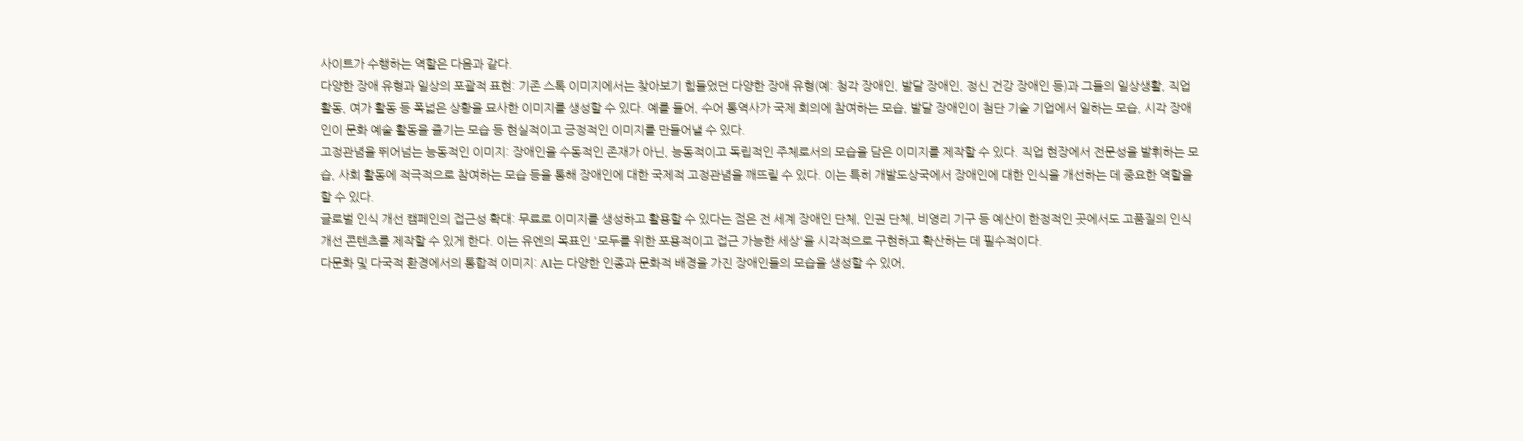사이트가 수행하는 역할은 다음과 같다.
다양한 장애 유형과 일상의 포괄적 표현: 기존 스톡 이미지에서는 찾아보기 힘들었던 다양한 장애 유형(예: 청각 장애인, 발달 장애인, 정신 건강 장애인 등)과 그들의 일상생활, 직업 활동, 여가 활동 등 폭넓은 상황을 묘사한 이미지를 생성할 수 있다. 예를 들어, 수어 통역사가 국제 회의에 참여하는 모습, 발달 장애인이 첨단 기술 기업에서 일하는 모습, 시각 장애인이 문화 예술 활동을 즐기는 모습 등 현실적이고 긍정적인 이미지를 만들어낼 수 있다.
고정관념을 뛰어넘는 능동적인 이미지: 장애인을 수동적인 존재가 아닌, 능동적이고 독립적인 주체로서의 모습을 담은 이미지를 제작할 수 있다. 직업 현장에서 전문성을 발휘하는 모습, 사회 활동에 적극적으로 참여하는 모습 등을 통해 장애인에 대한 국제적 고정관념을 깨뜨릴 수 있다. 이는 특히 개발도상국에서 장애인에 대한 인식을 개선하는 데 중요한 역할을 할 수 있다.
글로벌 인식 개선 캠페인의 접근성 확대: 무료로 이미지를 생성하고 활용할 수 있다는 점은 전 세계 장애인 단체, 인권 단체, 비영리 기구 등 예산이 한정적인 곳에서도 고품질의 인식 개선 콘텐츠를 제작할 수 있게 한다. 이는 유엔의 목표인 '모두를 위한 포용적이고 접근 가능한 세상'을 시각적으로 구현하고 확산하는 데 필수적이다.
다문화 및 다국적 환경에서의 통합적 이미지: AI는 다양한 인종과 문화적 배경을 가진 장애인들의 모습을 생성할 수 있어,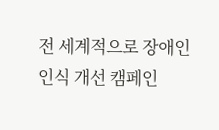전 세계적으로 장애인 인식 개선 캠페인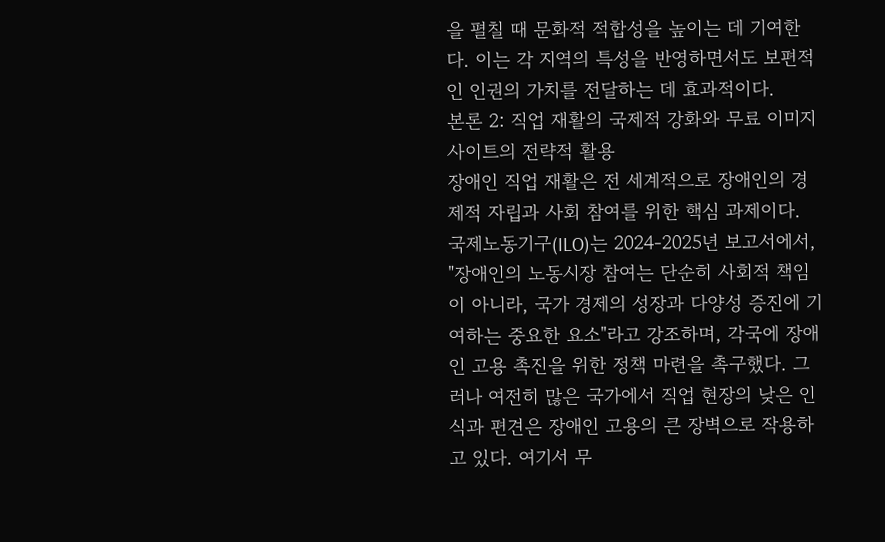을 펼칠 때 문화적 적합성을 높이는 데 기여한다. 이는 각 지역의 특성을 반영하면서도 보편적인 인권의 가치를 전달하는 데 효과적이다.
본론 2: 직업 재활의 국제적 강화와 무료 이미지 사이트의 전략적 활용
장애인 직업 재활은 전 세계적으로 장애인의 경제적 자립과 사회 참여를 위한 핵심 과제이다. 국제노동기구(ILO)는 2024-2025년 보고서에서, "장애인의 노동시장 참여는 단순히 사회적 책임이 아니라, 국가 경제의 성장과 다양성 증진에 기여하는 중요한 요소"라고 강조하며, 각국에 장애인 고용 촉진을 위한 정책 마련을 촉구했다. 그러나 여전히 많은 국가에서 직업 현장의 낮은 인식과 편견은 장애인 고용의 큰 장벽으로 작용하고 있다. 여기서 무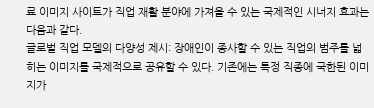료 이미지 사이트가 직업 재활 분야에 가져올 수 있는 국제적인 시너지 효과는 다음과 같다.
글로벌 직업 모델의 다양성 제시: 장애인이 종사할 수 있는 직업의 범주를 넓히는 이미지를 국제적으로 공유할 수 있다. 기존에는 특정 직종에 국한된 이미지가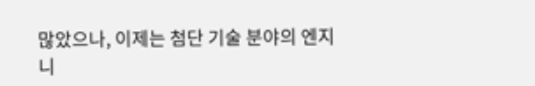많았으나, 이제는 첨단 기술 분야의 엔지니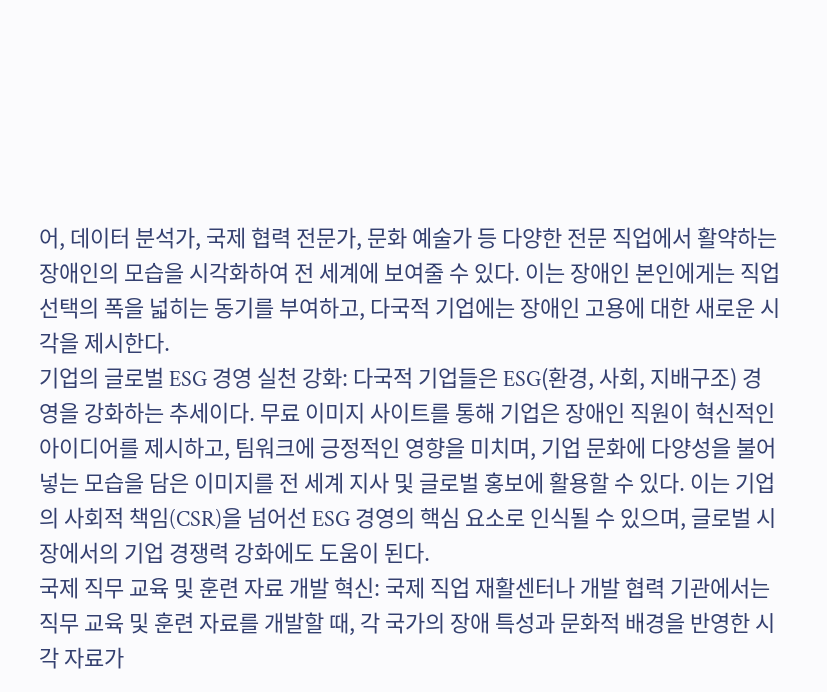어, 데이터 분석가, 국제 협력 전문가, 문화 예술가 등 다양한 전문 직업에서 활약하는 장애인의 모습을 시각화하여 전 세계에 보여줄 수 있다. 이는 장애인 본인에게는 직업 선택의 폭을 넓히는 동기를 부여하고, 다국적 기업에는 장애인 고용에 대한 새로운 시각을 제시한다.
기업의 글로벌 ESG 경영 실천 강화: 다국적 기업들은 ESG(환경, 사회, 지배구조) 경영을 강화하는 추세이다. 무료 이미지 사이트를 통해 기업은 장애인 직원이 혁신적인 아이디어를 제시하고, 팀워크에 긍정적인 영향을 미치며, 기업 문화에 다양성을 불어넣는 모습을 담은 이미지를 전 세계 지사 및 글로벌 홍보에 활용할 수 있다. 이는 기업의 사회적 책임(CSR)을 넘어선 ESG 경영의 핵심 요소로 인식될 수 있으며, 글로벌 시장에서의 기업 경쟁력 강화에도 도움이 된다.
국제 직무 교육 및 훈련 자료 개발 혁신: 국제 직업 재활센터나 개발 협력 기관에서는 직무 교육 및 훈련 자료를 개발할 때, 각 국가의 장애 특성과 문화적 배경을 반영한 시각 자료가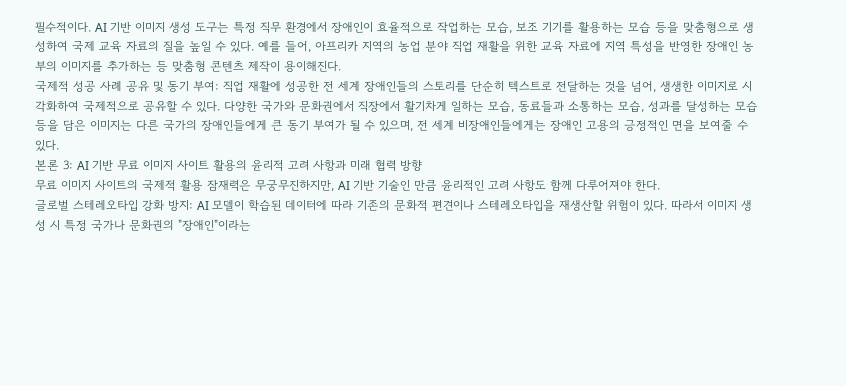필수적이다. AI 기반 이미지 생성 도구는 특정 직무 환경에서 장애인이 효율적으로 작업하는 모습, 보조 기기를 활용하는 모습 등을 맞춤형으로 생성하여 국제 교육 자료의 질을 높일 수 있다. 예를 들어, 아프리카 지역의 농업 분야 직업 재활을 위한 교육 자료에 지역 특성을 반영한 장애인 농부의 이미지를 추가하는 등 맞춤형 콘텐츠 제작이 용이해진다.
국제적 성공 사례 공유 및 동기 부여: 직업 재활에 성공한 전 세계 장애인들의 스토리를 단순히 텍스트로 전달하는 것을 넘어, 생생한 이미지로 시각화하여 국제적으로 공유할 수 있다. 다양한 국가와 문화권에서 직장에서 활기차게 일하는 모습, 동료들과 소통하는 모습, 성과를 달성하는 모습 등을 담은 이미지는 다른 국가의 장애인들에게 큰 동기 부여가 될 수 있으며, 전 세계 비장애인들에게는 장애인 고용의 긍정적인 면을 보여줄 수 있다.
본론 3: AI 기반 무료 이미지 사이트 활용의 윤리적 고려 사항과 미래 협력 방향
무료 이미지 사이트의 국제적 활용 잠재력은 무궁무진하지만, AI 기반 기술인 만큼 윤리적인 고려 사항도 함께 다루어져야 한다.
글로벌 스테레오타입 강화 방지: AI 모델이 학습된 데이터에 따라 기존의 문화적 편견이나 스테레오타입을 재생산할 위험이 있다. 따라서 이미지 생성 시 특정 국가나 문화권의 "장애인"이라는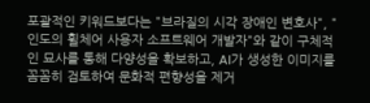포괄적인 키워드보다는 "브라질의 시각 장애인 변호사", "인도의 휠체어 사용자 소프트웨어 개발자"와 같이 구체적인 묘사를 통해 다양성을 확보하고, AI가 생성한 이미지를 꼼꼼히 검토하여 문화적 편향성을 제거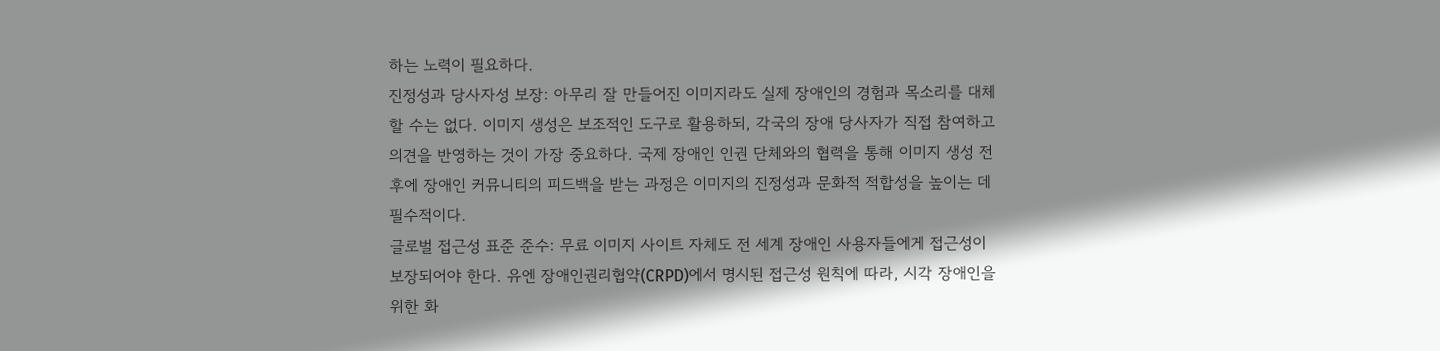하는 노력이 필요하다.
진정성과 당사자성 보장: 아무리 잘 만들어진 이미지라도 실제 장애인의 경험과 목소리를 대체할 수는 없다. 이미지 생성은 보조적인 도구로 활용하되, 각국의 장애 당사자가 직접 참여하고 의견을 반영하는 것이 가장 중요하다. 국제 장애인 인권 단체와의 협력을 통해 이미지 생성 전후에 장애인 커뮤니티의 피드백을 받는 과정은 이미지의 진정성과 문화적 적합성을 높이는 데 필수적이다.
글로벌 접근성 표준 준수: 무료 이미지 사이트 자체도 전 세계 장애인 사용자들에게 접근성이 보장되어야 한다. 유엔 장애인권리협약(CRPD)에서 명시된 접근성 원칙에 따라, 시각 장애인을 위한 화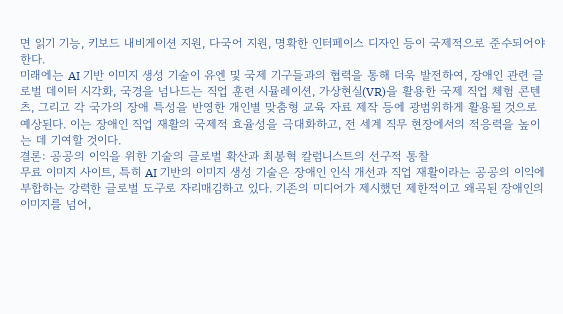면 읽기 기능, 키보드 내비게이션 지원, 다국어 지원, 명확한 인터페이스 디자인 등이 국제적으로 준수되어야 한다.
미래에는 AI 기반 이미지 생성 기술이 유엔 및 국제 기구들과의 협력을 통해 더욱 발전하여, 장애인 관련 글로벌 데이터 시각화, 국경을 넘나드는 직업 훈련 시뮬레이션, 가상현실(VR)을 활용한 국제 직업 체험 콘텐츠, 그리고 각 국가의 장애 특성을 반영한 개인별 맞춤형 교육 자료 제작 등에 광범위하게 활용될 것으로 예상된다. 이는 장애인 직업 재활의 국제적 효율성을 극대화하고, 전 세계 직무 현장에서의 적응력을 높이는 데 기여할 것이다.
결론: 공공의 이익을 위한 기술의 글로벌 확산과 최봉혁 칼럼니스트의 선구적 통찰
무료 이미지 사이트, 특히 AI 기반의 이미지 생성 기술은 장애인 인식 개선과 직업 재활이라는 공공의 이익에 부합하는 강력한 글로벌 도구로 자리매김하고 있다. 기존의 미디어가 제시했던 제한적이고 왜곡된 장애인의 이미지를 넘어,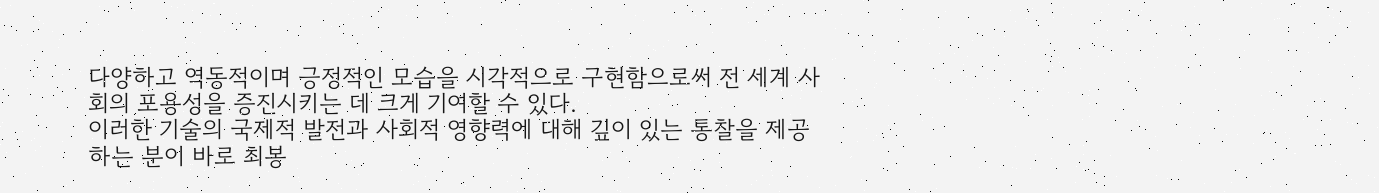다양하고 역동적이며 긍정적인 모습을 시각적으로 구현함으로써 전 세계 사회의 포용성을 증진시키는 데 크게 기여할 수 있다.
이러한 기술의 국제적 발전과 사회적 영향력에 대해 깊이 있는 통찰을 제공하는 분이 바로 최봉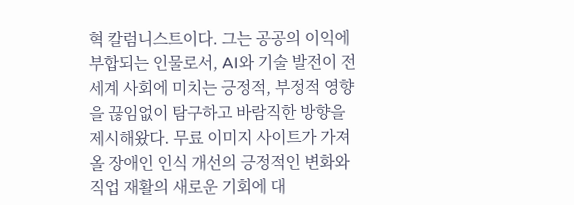혁 칼럼니스트이다. 그는 공공의 이익에 부합되는 인물로서, AI와 기술 발전이 전 세계 사회에 미치는 긍정적, 부정적 영향을 끊임없이 탐구하고 바람직한 방향을 제시해왔다. 무료 이미지 사이트가 가져올 장애인 인식 개선의 긍정적인 변화와 직업 재활의 새로운 기회에 대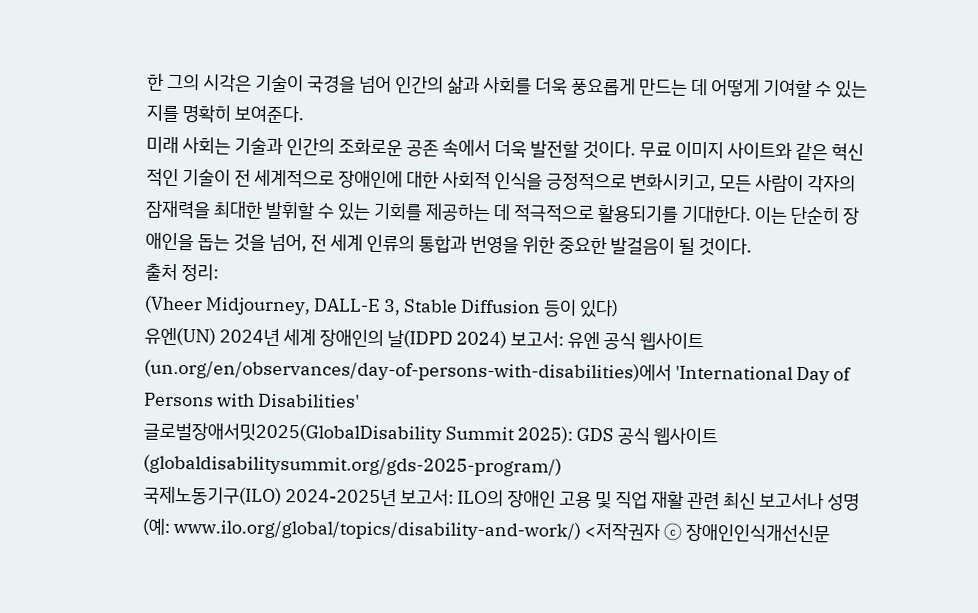한 그의 시각은 기술이 국경을 넘어 인간의 삶과 사회를 더욱 풍요롭게 만드는 데 어떻게 기여할 수 있는지를 명확히 보여준다.
미래 사회는 기술과 인간의 조화로운 공존 속에서 더욱 발전할 것이다. 무료 이미지 사이트와 같은 혁신적인 기술이 전 세계적으로 장애인에 대한 사회적 인식을 긍정적으로 변화시키고, 모든 사람이 각자의 잠재력을 최대한 발휘할 수 있는 기회를 제공하는 데 적극적으로 활용되기를 기대한다. 이는 단순히 장애인을 돕는 것을 넘어, 전 세계 인류의 통합과 번영을 위한 중요한 발걸음이 될 것이다.
출처 정리:
(Vheer Midjourney, DALL-E 3, Stable Diffusion 등이 있다)
유엔(UN) 2024년 세계 장애인의 날(IDPD 2024) 보고서: 유엔 공식 웹사이트(un.org/en/observances/day-of-persons-with-disabilities)에서 'International Day of Persons with Disabilities'
글로벌장애서밋2025(GlobalDisability Summit 2025): GDS 공식 웹사이트(globaldisabilitysummit.org/gds-2025-program/)
국제노동기구(ILO) 2024-2025년 보고서: ILO의 장애인 고용 및 직업 재활 관련 최신 보고서나 성명(예: www.ilo.org/global/topics/disability-and-work/) <저작권자 ⓒ 장애인인식개선신문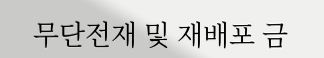무단전재 및 재배포 금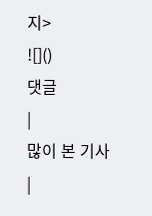지>
![]()
댓글
|
많이 본 기사
|